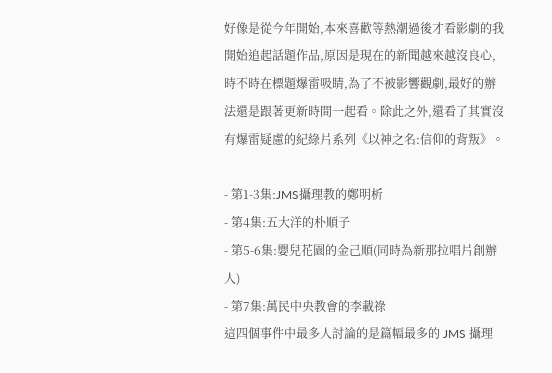好像是從今年開始,本來喜歡等熱潮過後才看影劇的我開始追起話題作品,原因是現在的新聞越來越沒良心,時不時在標題爆雷吸睛,為了不被影響觀劇,最好的辦法還是跟著更新時間一起看。除此之外,還看了其實沒有爆雷疑慮的紀綠片系列《以神之名:信仰的背叛》。

- 第1-3集:JMS攝理教的鄭明析
- 第4集:五大洋的朴順子
- 第5-6集:嬰兒花園的金己順(同時為新那拉唱片創辦人)
- 第7集:萬民中央教會的李載祿
這四個事件中最多人討論的是篇幅最多的 JMS 攝理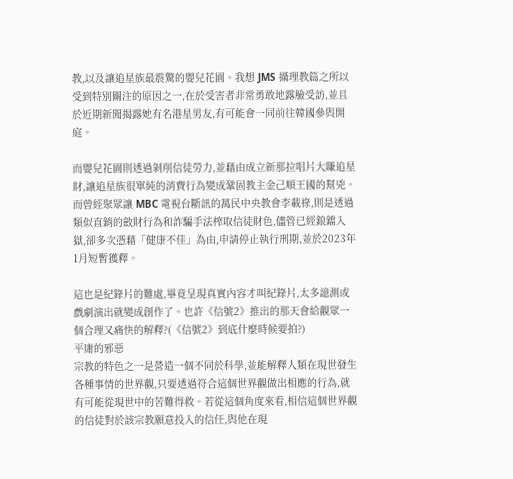教,以及讓追星族最震驚的嬰兒花園。我想 JMS 攝理教篇之所以受到特別關注的原因之一,在於受害者非常勇敢地露臉受訪,並且於近期新聞揭露她有名港星男友,有可能會一同前往韓國參與開庭。

而嬰兒花園則透過剝削信徒勞力,並藉由成立新那拉唱片大賺追星財,讓追星族很單純的消費行為變成鞏固教主金己順王國的幫兇。而曾經聚眾讓 MBC 電視台斷訊的萬民中央教會李載祿,則是透過類似直銷的斂財行為和詐騙手法榨取信徒財色,儘管已經鋃鐺入獄,卻多次憑藉「健康不佳」為由,申請停止執行刑期,並於2023年1月短暫獲釋。

這也是紀錄片的難處,畢竟呈現真實內容才叫紀錄片,太多譩測或戲劇演出就變成創作了。也許《信號2》推出的那天會給觀眾一個合理又痛快的解釋?(《信號2》到底什麼時候要拍?)
平庸的邪惡
宗教的特色之一是營造一個不同於科學,並能解釋人類在現世發生各種事情的世界觀,只要透過符合這個世界觀做出相應的行為,就有可能從現世中的苦難得救。若從這個角度來看,相信這個世界觀的信徒對於該宗教願意投入的信任,與他在現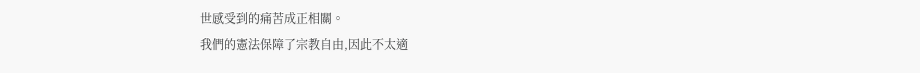世感受到的痛苦成正相關。
我們的憲法保障了宗教自由,因此不太適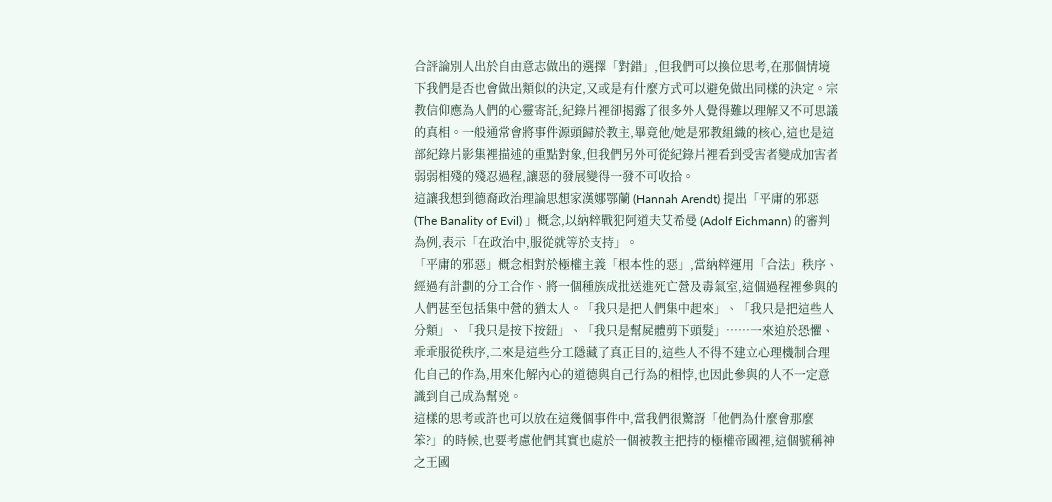合評論別人出於自由意志做出的選擇「對錯」,但我們可以換位思考,在那個情境下我們是否也會做出類似的決定,又或是有什麼方式可以避免做出同樣的決定。宗教信仰應為人們的心靈寄託,紀錄片裡卻揭露了很多外人覺得難以理解又不可思議的真相。一般通常會將事件源頭歸於教主,畢竟他/她是邪教組織的核心,這也是這部紀錄片影集裡描述的重點對象,但我們另外可從紀錄片裡看到受害者變成加害者弱弱相殘的殘忍過程,讓惡的發展變得一發不可收拾。
這讓我想到德裔政治理論思想家漢娜鄂蘭 (Hannah Arendt) 提出「平庸的邪惡 (The Banality of Evil) 」概念,以納粹戰犯阿道夫艾希曼 (Adolf Eichmann) 的審判為例,表示「在政治中,服從就等於支持」。
「平庸的邪惡」概念相對於極權主義「根本性的惡」,當納粹運用「合法」秩序、經過有計劃的分工合作、將一個種族成批送進死亡營及毒氣室,這個過程裡參與的人們甚至包括集中營的猶太人。「我只是把人們集中起來」、「我只是把這些人分類」、「我只是按下按鈕」、「我只是幫屍體剪下頭髮」……一來迫於恐懼、乖乖服從秩序,二來是這些分工隱藏了真正目的,這些人不得不建立心理機制合理化自己的作為,用來化解內心的道德與自己行為的相悖,也因此參與的人不一定意識到自己成為幫兇。
這樣的思考或許也可以放在這幾個事件中,當我們很驚訝「他們為什麼會那麼笨?」的時候,也要考慮他們其實也處於一個被教主把持的極權帝國裡,這個號稱神之王國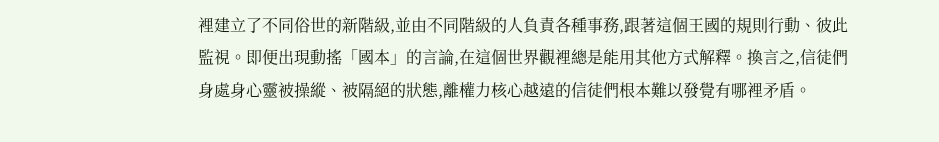裡建立了不同俗世的新階級,並由不同階級的人負責各種事務,跟著這個王國的規則行動、彼此監視。即便出現動搖「國本」的言論,在這個世界觀裡總是能用其他方式解釋。換言之,信徒們身處身心靈被操縱、被隔絕的狀態,離權力核心越遠的信徒們根本難以發覺有哪裡矛盾。